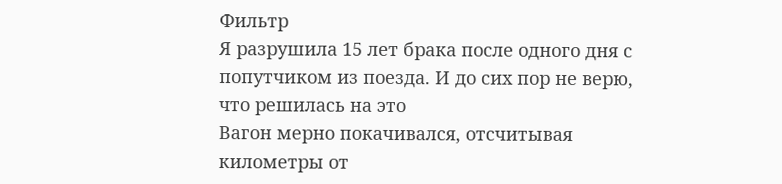Фильтр
Я разрушила 15 лет брака после одного дня с попутчиком из поезда. И до сих пор не верю, что решилась на это
Вагон мерно покачивался, отсчитывая километры от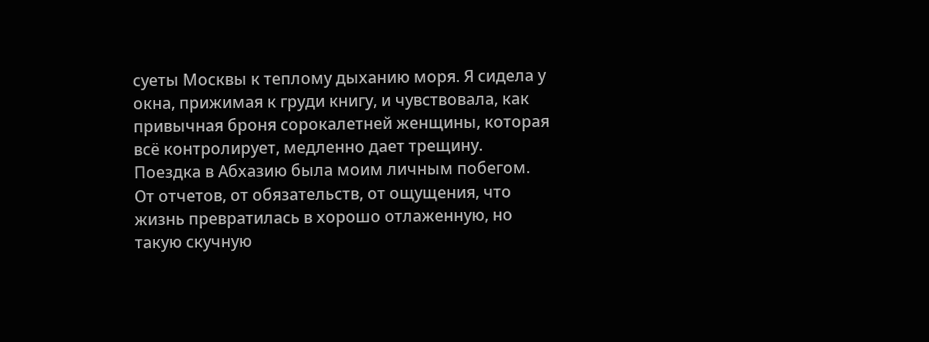суеты Москвы к теплому дыханию моря. Я сидела у окна, прижимая к груди книгу, и чувствовала, как привычная броня сорокалетней женщины, которая всё контролирует, медленно дает трещину. Поездка в Абхазию была моим личным побегом. От отчетов, от обязательств, от ощущения, что жизнь превратилась в хорошо отлаженную, но такую скучную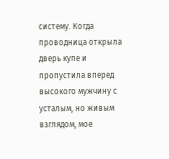систему. Когда проводница открыла дверь купе и пропустила вперед высокого мужчину с усталым, но живым взглядом, мое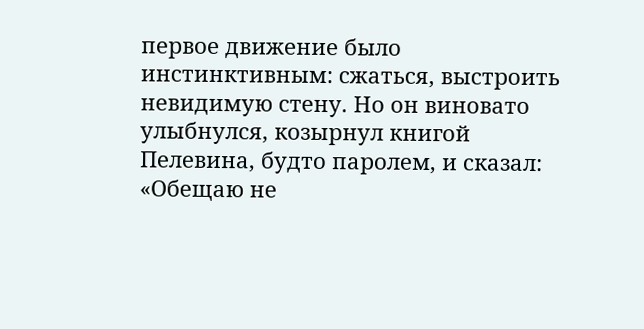первое движение было инстинктивным: сжаться, выстроить невидимую стену. Но он виновато улыбнулся, козырнул книгой Пелевина, будто паролем, и сказал: «Обещаю не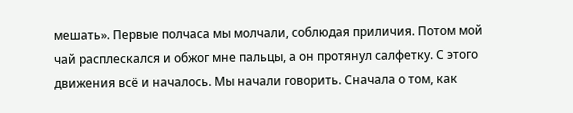мешать». Первые полчаса мы молчали, соблюдая приличия. Потом мой чай расплескался и обжог мне пальцы, а он протянул салфетку. С этого движения всё и началось. Мы начали говорить. Сначала о том, как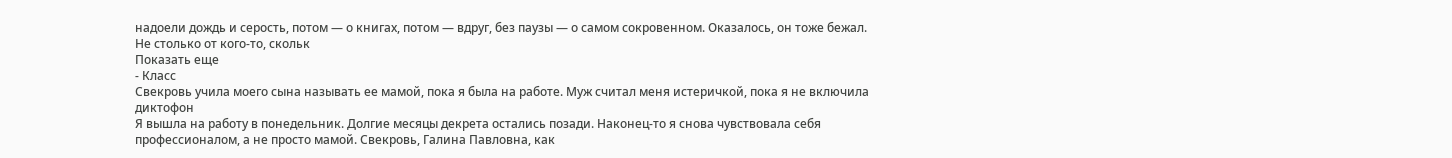надоели дождь и серость, потом — о книгах, потом — вдруг, без паузы — о самом сокровенном. Оказалось, он тоже бежал. Не столько от кого-то, скольк
Показать еще
- Класс
Свекровь учила моего сына называть ее мамой, пока я была на работе. Муж считал меня истеричкой, пока я не включила диктофон
Я вышла на работу в понедельник. Долгие месяцы декрета остались позади. Наконец-то я снова чувствовала себя профессионалом, а не просто мамой. Свекровь, Галина Павловна, как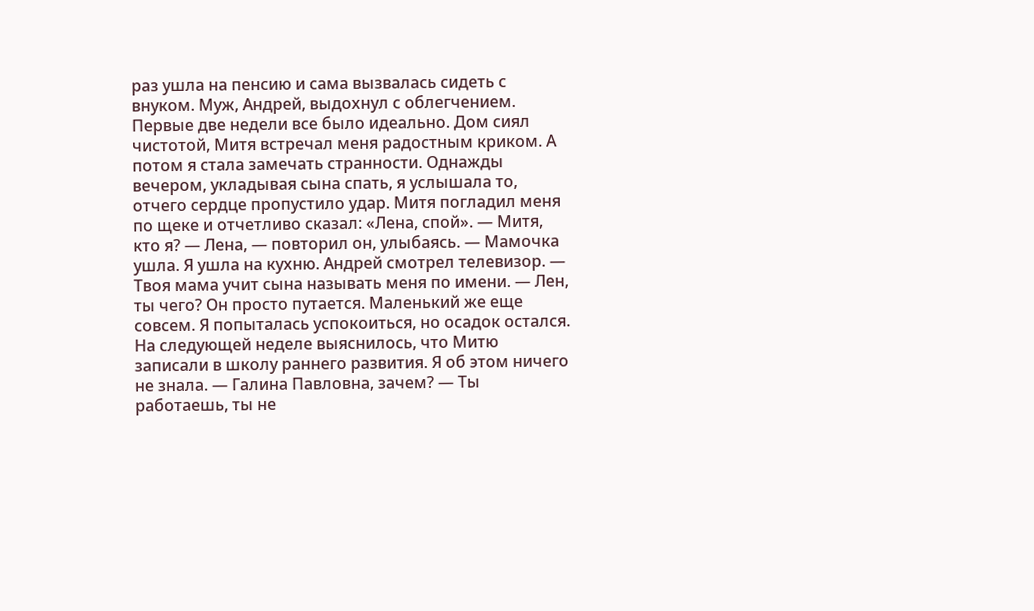раз ушла на пенсию и сама вызвалась сидеть с внуком. Муж, Андрей, выдохнул с облегчением. Первые две недели все было идеально. Дом сиял чистотой, Митя встречал меня радостным криком. А потом я стала замечать странности. Однажды вечером, укладывая сына спать, я услышала то, отчего сердце пропустило удар. Митя погладил меня по щеке и отчетливо сказал: «Лена, спой». — Митя, кто я? — Лена, — повторил он, улыбаясь. — Мамочка ушла. Я ушла на кухню. Андрей смотрел телевизор. — Твоя мама учит сына называть меня по имени. — Лен, ты чего? Он просто путается. Маленький же еще совсем. Я попыталась успокоиться, но осадок остался. На следующей неделе выяснилось, что Митю записали в школу раннего развития. Я об этом ничего не знала. — Галина Павловна, зачем? — Ты работаешь, ты не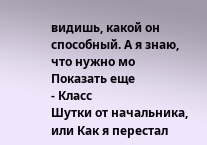видишь, какой он способный. А я знаю, что нужно мо
Показать еще
- Класс
Шутки от начальника, или Как я перестал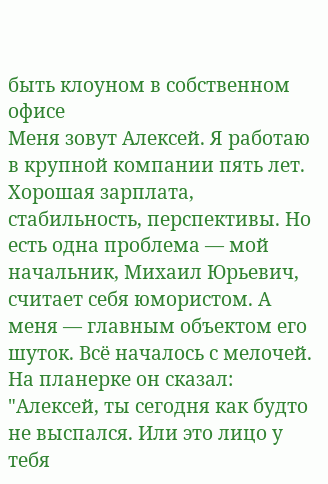быть клоуном в собственном офисе
Меня зовут Алексей. Я работаю в крупной компании пять лет. Хорошая зарплата, стабильность, перспективы. Но есть одна проблема — мой начальник, Михаил Юрьевич, считает себя юмористом. А меня — главным объектом его шуток. Всё началось с мелочей. На планерке он сказал: "Алексей, ты сегодня как будто не выспался. Или это лицо у тебя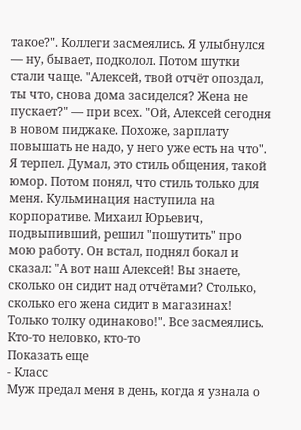такое?". Коллеги засмеялись. Я улыбнулся — ну, бывает, подколол. Потом шутки стали чаще. "Алексей, твой отчёт опоздал, ты что, снова дома засиделся? Жена не пускает?" — при всех. "Ой, Алексей сегодня в новом пиджаке. Похоже, зарплату повышать не надо, у него уже есть на что". Я терпел. Думал, это стиль общения, такой юмор. Потом понял, что стиль только для меня. Кульминация наступила на корпоративе. Михаил Юрьевич, подвыпивший, решил "пошутить" про мою работу. Он встал, поднял бокал и сказал: "А вот наш Алексей! Вы знаете, сколько он сидит над отчётами? Столько, сколько его жена сидит в магазинах! Только толку одинаково!". Все засмеялись. Кто-то неловко, кто-то
Показать еще
- Класс
Муж предал меня в день, когда я узнала о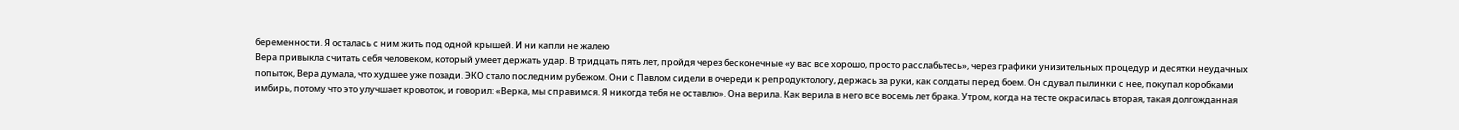беременности. Я осталась с ним жить под одной крышей. И ни капли не жалею
Вера привыкла считать себя человеком, который умеет держать удар. В тридцать пять лет, пройдя через бесконечные «у вас все хорошо, просто расслабьтесь», через графики унизительных процедур и десятки неудачных попыток, Вера думала, что худшее уже позади. ЭКО стало последним рубежом. Они с Павлом сидели в очереди к репродуктологу, держась за руки, как солдаты перед боем. Он сдувал пылинки с нее, покупал коробками имбирь, потому что это улучшает кровоток, и говорил: «Верка, мы справимся. Я никогда тебя не оставлю». Она верила. Как верила в него все восемь лет брака. Утром, когда на тесте окрасилась вторая, такая долгожданная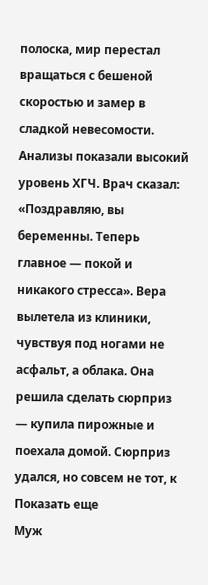полоска, мир перестал вращаться с бешеной скоростью и замер в сладкой невесомости. Анализы показали высокий уровень ХГЧ. Врач сказал: «Поздравляю, вы беременны. Теперь главное — покой и никакого стресса». Вера вылетела из клиники, чувствуя под ногами не асфальт, а облака. Она решила сделать сюрприз — купила пирожные и поехала домой. Сюрприз удался, но совсем не тот, к
Показать еще
Муж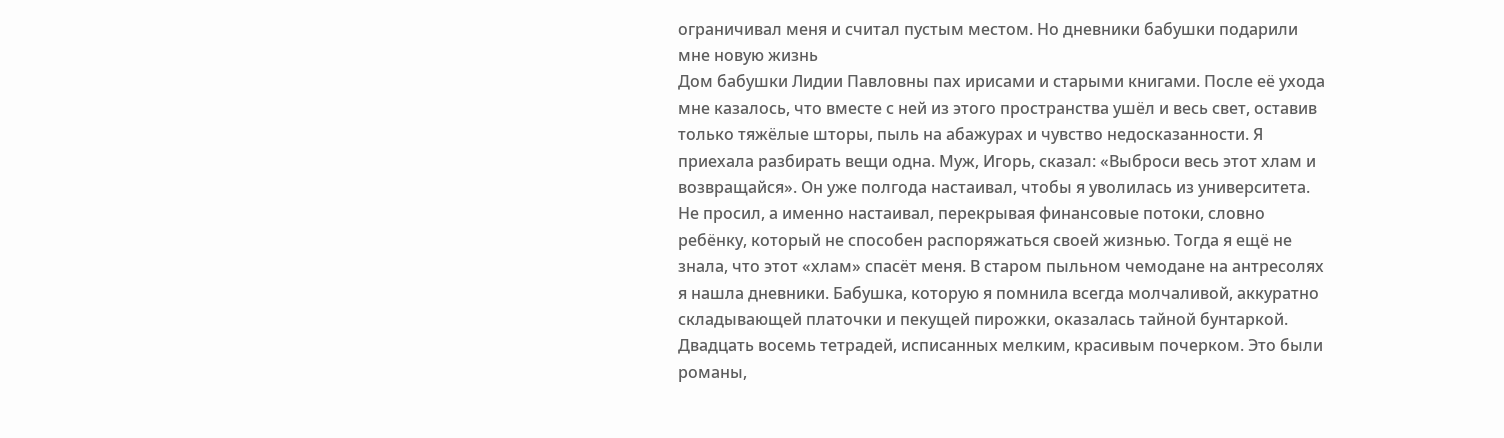ограничивал меня и считал пустым местом. Но дневники бабушки подарили мне новую жизнь
Дом бабушки Лидии Павловны пах ирисами и старыми книгами. После её ухода мне казалось, что вместе с ней из этого пространства ушёл и весь свет, оставив только тяжёлые шторы, пыль на абажурах и чувство недосказанности. Я приехала разбирать вещи одна. Муж, Игорь, сказал: «Выброси весь этот хлам и возвращайся». Он уже полгода настаивал, чтобы я уволилась из университета. Не просил, а именно настаивал, перекрывая финансовые потоки, словно ребёнку, который не способен распоряжаться своей жизнью. Тогда я ещё не знала, что этот «хлам» спасёт меня. В старом пыльном чемодане на антресолях я нашла дневники. Бабушка, которую я помнила всегда молчаливой, аккуратно складывающей платочки и пекущей пирожки, оказалась тайной бунтаркой. Двадцать восемь тетрадей, исписанных мелким, красивым почерком. Это были романы,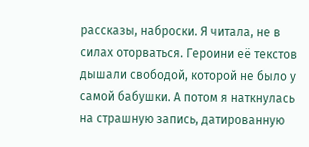рассказы, наброски. Я читала, не в силах оторваться. Героини её текстов дышали свободой, которой не было у самой бабушки. А потом я наткнулась на страшную запись, датированную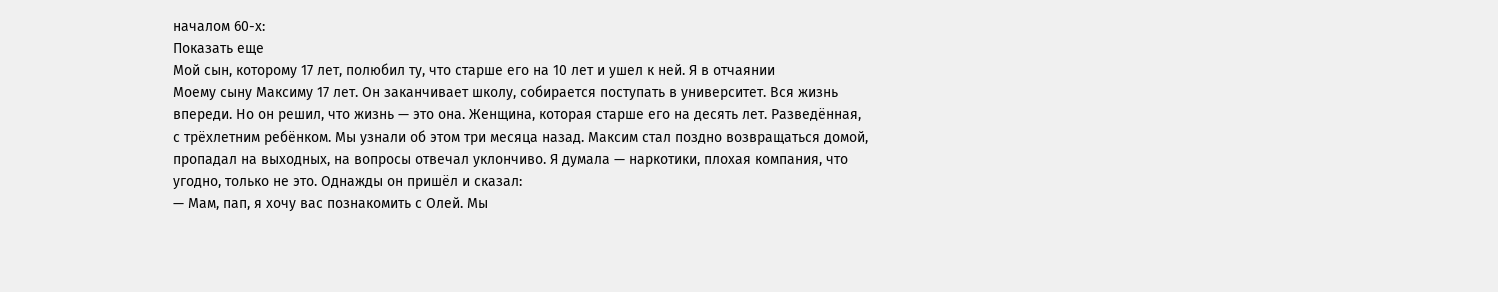началом 60-х:
Показать еще
Мой сын, которому 17 лет, полюбил ту, что старше его на 10 лет и ушел к ней. Я в отчаянии
Моему сыну Максиму 17 лет. Он заканчивает школу, собирается поступать в университет. Вся жизнь впереди. Но он решил, что жизнь — это она. Женщина, которая старше его на десять лет. Разведённая, с трёхлетним ребёнком. Мы узнали об этом три месяца назад. Максим стал поздно возвращаться домой, пропадал на выходных, на вопросы отвечал уклончиво. Я думала — наркотики, плохая компания, что угодно, только не это. Однажды он пришёл и сказал:
— Мам, пап, я хочу вас познакомить с Олей. Мы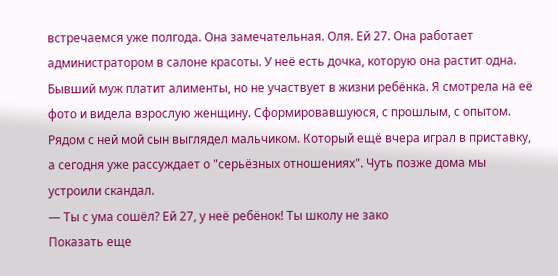встречаемся уже полгода. Она замечательная. Оля. Ей 27. Она работает администратором в салоне красоты. У неё есть дочка, которую она растит одна. Бывший муж платит алименты, но не участвует в жизни ребёнка. Я смотрела на её фото и видела взрослую женщину. Сформировавшуюся, с прошлым, с опытом. Рядом с ней мой сын выглядел мальчиком. Который ещё вчера играл в приставку, а сегодня уже рассуждает о "серьёзных отношениях". Чуть позже дома мы устроили скандал.
— Ты с ума сошёл? Ей 27, у неё ребёнок! Ты школу не зако
Показать еще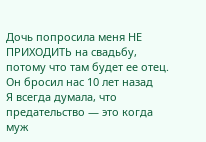Дочь попросила меня НЕ ПРИХОДИТЬ на свадьбу, потому что там будет ее отец. Он бросил нас 10 лет назад
Я всегда думала, что предательство — это когда муж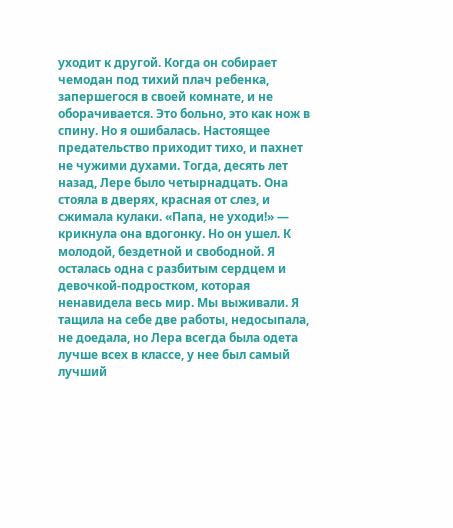уходит к другой. Когда он собирает чемодан под тихий плач ребенка, запершегося в своей комнате, и не оборачивается. Это больно, это как нож в спину. Но я ошибалась. Настоящее предательство приходит тихо, и пахнет не чужими духами. Тогда, десять лет назад, Лере было четырнадцать. Она стояла в дверях, красная от слез, и сжимала кулаки. «Папа, не уходи!» — крикнула она вдогонку. Но он ушел. К молодой, бездетной и свободной. Я осталась одна с разбитым сердцем и девочкой-подростком, которая ненавидела весь мир. Мы выживали. Я тащила на себе две работы, недосыпала, не доедала, но Лера всегда была одета лучше всех в классе, у нее был самый лучший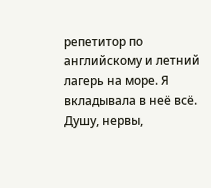репетитор по английскому и летний лагерь на море. Я вкладывала в неё всё. Душу, нервы,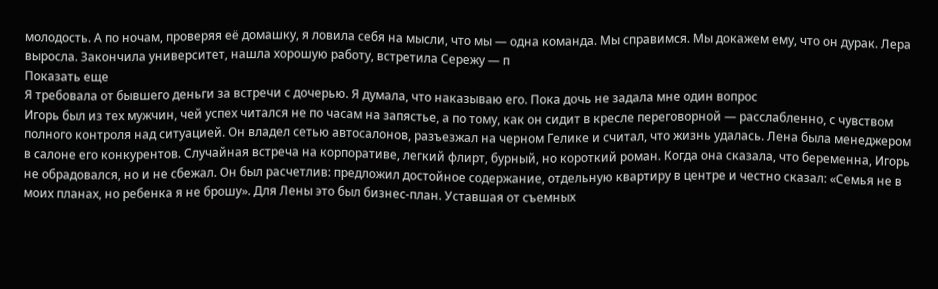молодость. А по ночам, проверяя её домашку, я ловила себя на мысли, что мы — одна команда. Мы справимся. Мы докажем ему, что он дурак. Лера выросла. Закончила университет, нашла хорошую работу, встретила Сережу — п
Показать еще
Я требовала от бывшего деньги за встречи с дочерью. Я думала, что наказываю его. Пока дочь не задала мне один вопрос
Игорь был из тех мужчин, чей успех читался не по часам на запястье, а по тому, как он сидит в кресле переговорной — расслабленно, с чувством полного контроля над ситуацией. Он владел сетью автосалонов, разъезжал на черном Гелике и считал, что жизнь удалась. Лена была менеджером в салоне его конкурентов. Случайная встреча на корпоративе, легкий флирт, бурный, но короткий роман. Когда она сказала, что беременна, Игорь не обрадовался, но и не сбежал. Он был расчетлив: предложил достойное содержание, отдельную квартиру в центре и честно сказал: «Семья не в моих планах, но ребенка я не брошу». Для Лены это был бизнес-план. Уставшая от съемных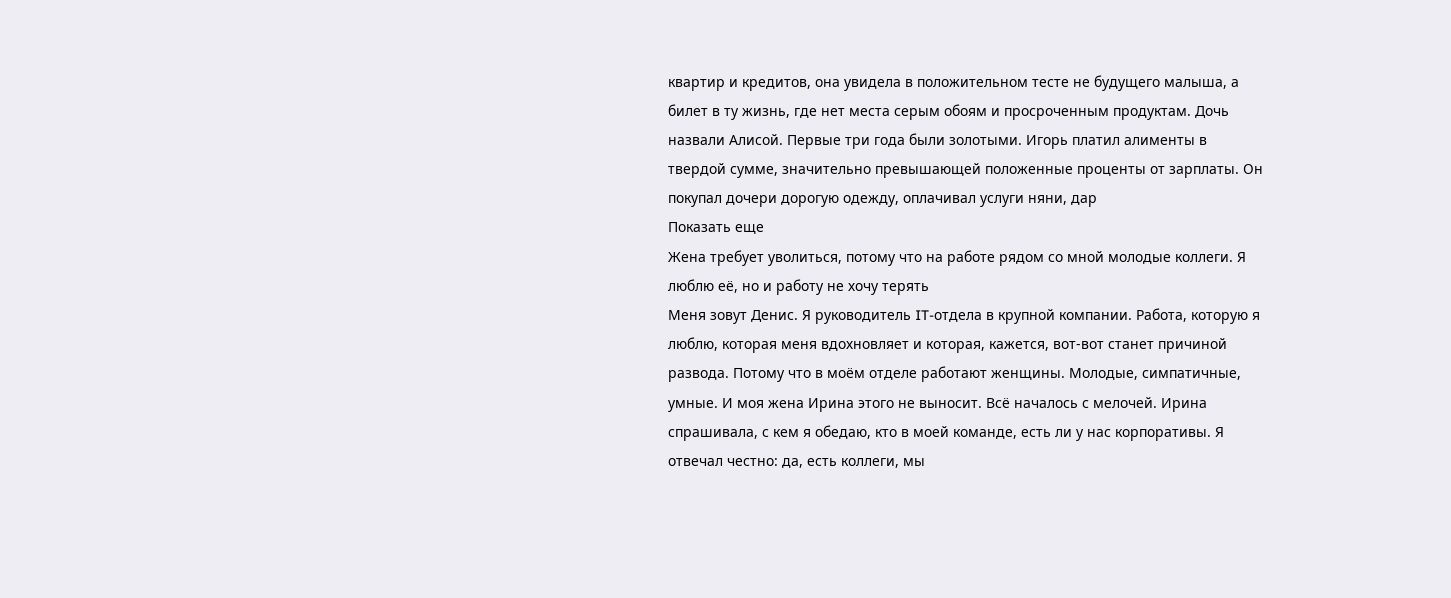квартир и кредитов, она увидела в положительном тесте не будущего малыша, а билет в ту жизнь, где нет места серым обоям и просроченным продуктам. Дочь назвали Алисой. Первые три года были золотыми. Игорь платил алименты в твердой сумме, значительно превышающей положенные проценты от зарплаты. Он покупал дочери дорогую одежду, оплачивал услуги няни, дар
Показать еще
Жена требует уволиться, потому что на работе рядом со мной молодые коллеги. Я люблю её, но и работу не хочу терять
Меня зовут Денис. Я руководитель IT-отдела в крупной компании. Работа, которую я люблю, которая меня вдохновляет и которая, кажется, вот-вот станет причиной развода. Потому что в моём отделе работают женщины. Молодые, симпатичные, умные. И моя жена Ирина этого не выносит. Всё началось с мелочей. Ирина спрашивала, с кем я обедаю, кто в моей команде, есть ли у нас корпоративы. Я отвечал честно: да, есть коллеги, мы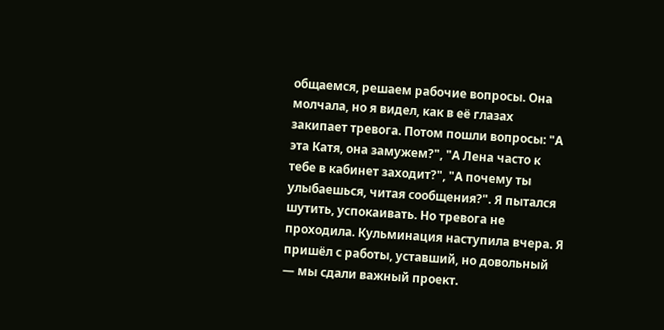общаемся, решаем рабочие вопросы. Она молчала, но я видел, как в её глазах закипает тревога. Потом пошли вопросы: "А эта Катя, она замужем?", "А Лена часто к тебе в кабинет заходит?", "А почему ты улыбаешься, читая сообщения?". Я пытался шутить, успокаивать. Но тревога не проходила. Кульминация наступила вчера. Я пришёл с работы, уставший, но довольный — мы сдали важный проект.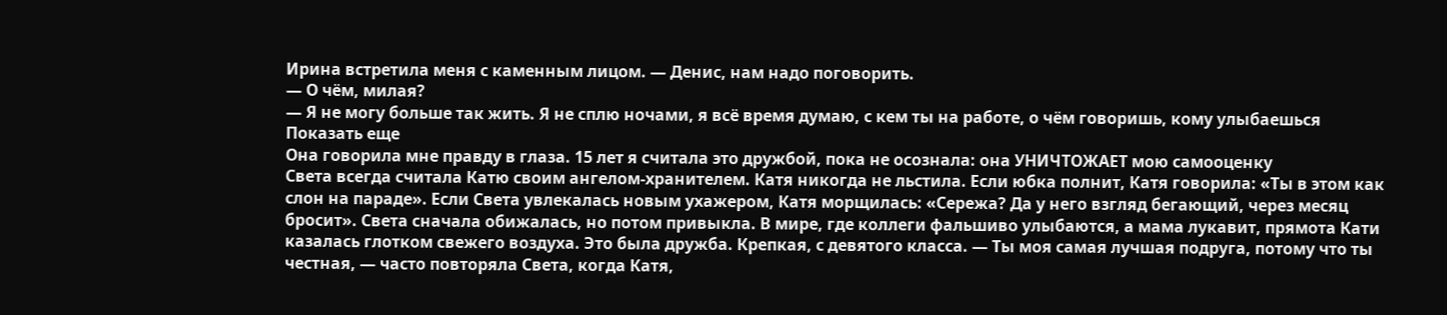Ирина встретила меня с каменным лицом. — Денис, нам надо поговорить.
— О чём, милая?
— Я не могу больше так жить. Я не сплю ночами, я всё время думаю, с кем ты на работе, о чём говоришь, кому улыбаешься
Показать еще
Она говорила мне правду в глаза. 15 лет я считала это дружбой, пока не осознала: она УНИЧТОЖАЕТ мою самооценку
Света всегда считала Катю своим ангелом-хранителем. Катя никогда не льстила. Если юбка полнит, Катя говорила: «Ты в этом как слон на параде». Если Света увлекалась новым ухажером, Катя морщилась: «Сережа? Да у него взгляд бегающий, через месяц бросит». Света сначала обижалась, но потом привыкла. В мире, где коллеги фальшиво улыбаются, а мама лукавит, прямота Кати казалась глотком свежего воздуха. Это была дружба. Крепкая, с девятого класса. — Ты моя самая лучшая подруга, потому что ты честная, — часто повторяла Света, когда Катя,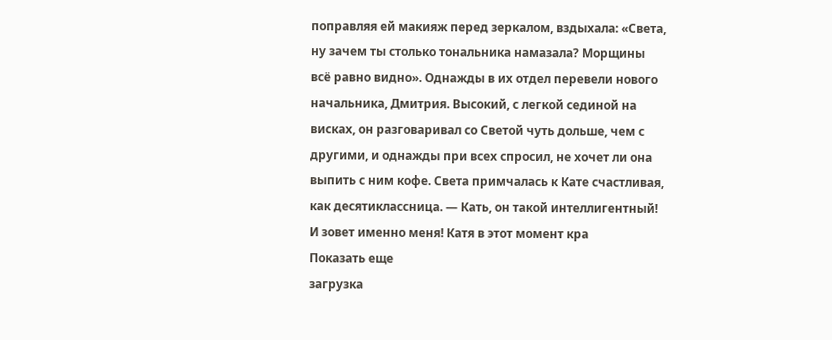поправляя ей макияж перед зеркалом, вздыхала: «Света, ну зачем ты столько тональника намазала? Морщины всё равно видно». Однажды в их отдел перевели нового начальника, Дмитрия. Высокий, с легкой сединой на висках, он разговаривал со Светой чуть дольше, чем с другими, и однажды при всех спросил, не хочет ли она выпить с ним кофе. Света примчалась к Кате счастливая, как десятиклассница. — Кать, он такой интеллигентный! И зовет именно меня! Катя в этот момент кра
Показать еще
загрузка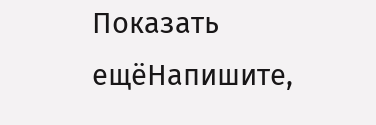Показать ещёНапишите,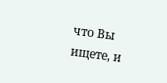что Вы ищете, и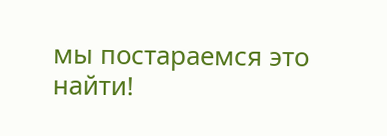мы постараемся это найти!